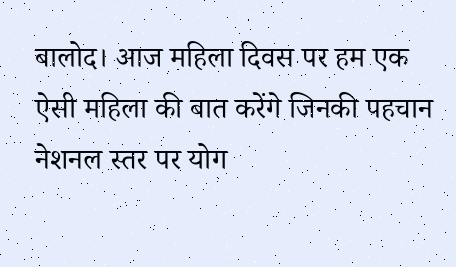बालोद। आज महिला दिवस पर हम एक ऐसी महिला की बात करेंगे जिनकी पहचान नेशनल स्तर पर योग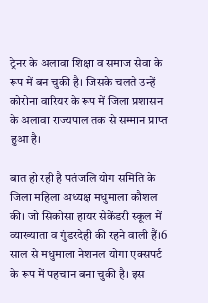ट्रेनर के अलावा शिक्षा व समाज सेवा के रूप में बन चुकी है। जिसके चलते उन्हें कोरोना वारियर के रूप में जिला प्रशासन के अलावा राज्यपाल तक से सम्मान प्राप्त हुआ है।

बात हो रही है पतंजलि योग समिति के जिला महिला अध्यक्ष मधुमाला कौशल की। जो सिकोसा हायर सेकेंडरी स्कूल में व्याख्याता व गुंडरदेही की रहने वाली हैं।6 साल से मधुमाला नेशनल योगा एक्सपर्ट के रूप में पहचान बना चुकी है। इस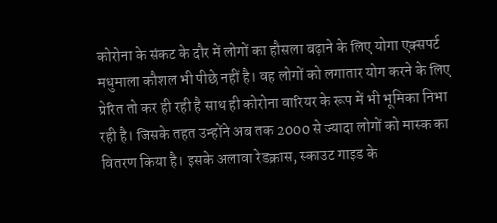कोरोना के संकट के दौर में लोगों का हौसला बढ़ाने के लिए योगा एक्सपर्ट मधुमाला कौशल भी पीछे नहीं है। वह लोगों को लगातार योग करने के लिए प्रेरित तो कर ही रही है साथ ही कोरोना वारियर के रूप में भी भूमिका निभा रही है। जिसके तहत उन्होंने अब तक 2000 से ज्यादा लोगों को मास्क का वितरण किया है। इसके अलावा रेडक्रास, स्काउट गाइड के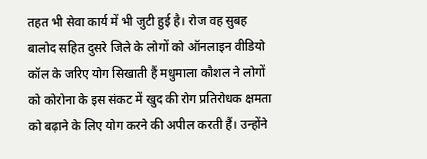तहत भी सेवा कार्य में भी जुटी हुई है। रोज वह सुबह बालोद सहित दुसरे जिले के लोगों को ऑनलाइन वीडियो कॉल के जरिए योग सिखाती हैं मधुमाला कौशल ने लोगों को कोरोना के इस संकट में खुद की रोग प्रतिरोधक क्षमता को बढ़ाने के लिए योग करने की अपील करती हैं। उन्होंने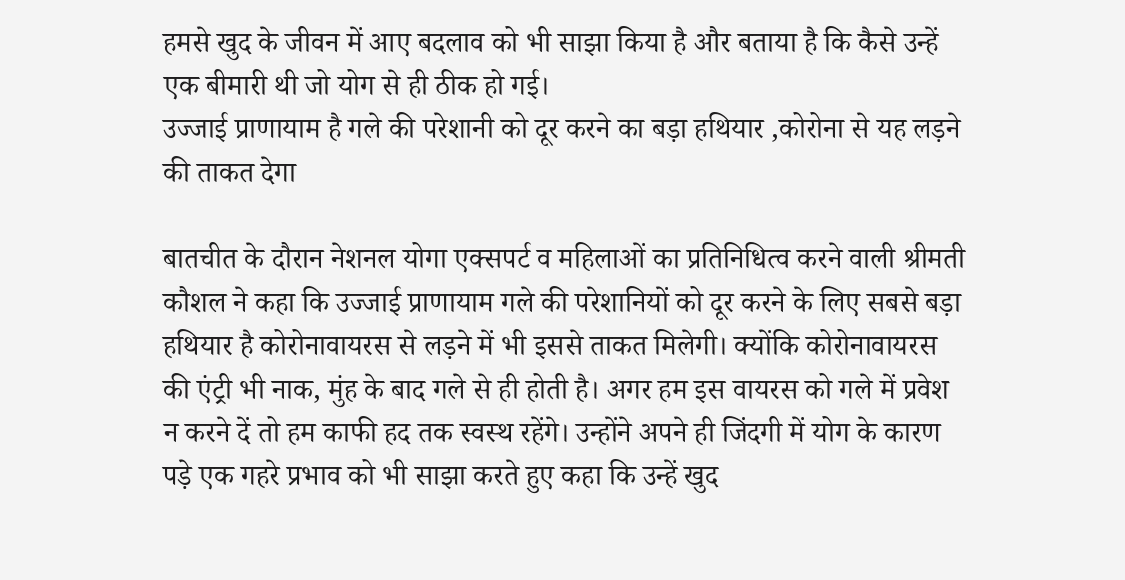हमसे खुद के जीवन में आए बदलाव को भी साझा किया है और बताया है कि कैसे उन्हें एक बीमारी थी जो योग से ही ठीक हो गई।
उज्जाई प्राणायाम है गले की परेशानी को दूर करने का बड़ा हथियार ,कोरोना से यह लड़ने की ताकत देगा

बातचीत के दौरान नेशनल योगा एक्सपर्ट व महिलाओं का प्रतिनिधित्व करने वाली श्रीमती कौशल ने कहा कि उज्जाई प्राणायाम गले की परेशानियों को दूर करने के लिए सबसे बड़ा हथियार है कोरोनावायरस से लड़ने में भी इससे ताकत मिलेगी। क्योंकि कोरोनावायरस की एंट्री भी नाक, मुंह के बाद गले से ही होती है। अगर हम इस वायरस को गले में प्रवेश न करने दें तो हम काफी हद तक स्वस्थ रहेंगे। उन्होंने अपने ही जिंदगी में योग के कारण पड़े एक गहरे प्रभाव को भी साझा करते हुए कहा कि उन्हें खुद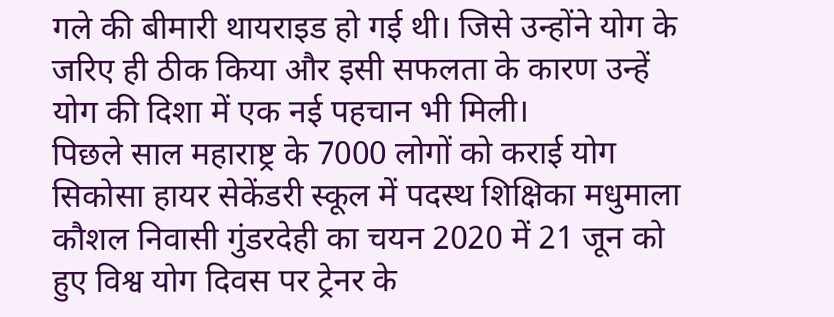गले की बीमारी थायराइड हो गई थी। जिसे उन्होंने योग के जरिए ही ठीक किया और इसी सफलता के कारण उन्हें योग की दिशा में एक नई पहचान भी मिली।
पिछले साल महाराष्ट्र के 7000 लोगों को कराई योग
सिकोसा हायर सेकेंडरी स्कूल में पदस्थ शिक्षिका मधुमाला कौशल निवासी गुंडरदेही का चयन 2020 में 21 जून को हुए विश्व योग दिवस पर ट्रेनर के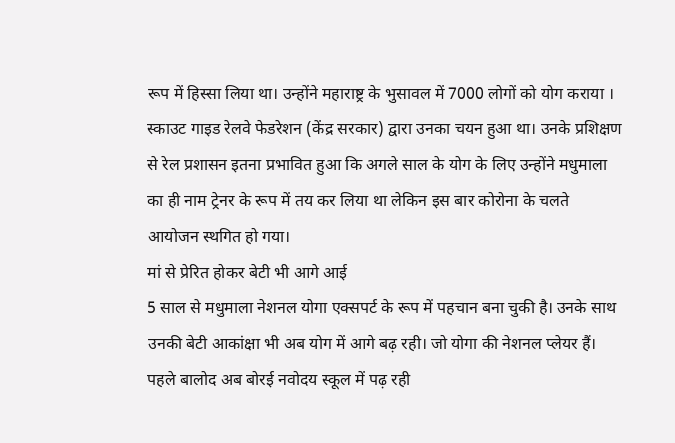रूप में हिस्सा लिया था। उन्होंने महाराष्ट्र के भुसावल में 7000 लोगों को योग कराया । स्काउट गाइड रेलवे फेडरेशन (केंद्र सरकार) द्वारा उनका चयन हुआ था। उनके प्रशिक्षण से रेल प्रशासन इतना प्रभावित हुआ कि अगले साल के योग के लिए उन्होंने मधुमाला का ही नाम ट्रेनर के रूप में तय कर लिया था लेकिन इस बार कोरोना के चलते आयोजन स्थगित हो गया।
मां से प्रेरित होकर बेटी भी आगे आई
5 साल से मधुमाला नेशनल योगा एक्सपर्ट के रूप में पहचान बना चुकी है। उनके साथ उनकी बेटी आकांक्षा भी अब योग में आगे बढ़ रही। जो योगा की नेशनल प्लेयर हैं। पहले बालोद अब बोरई नवोदय स्कूल में पढ़ रही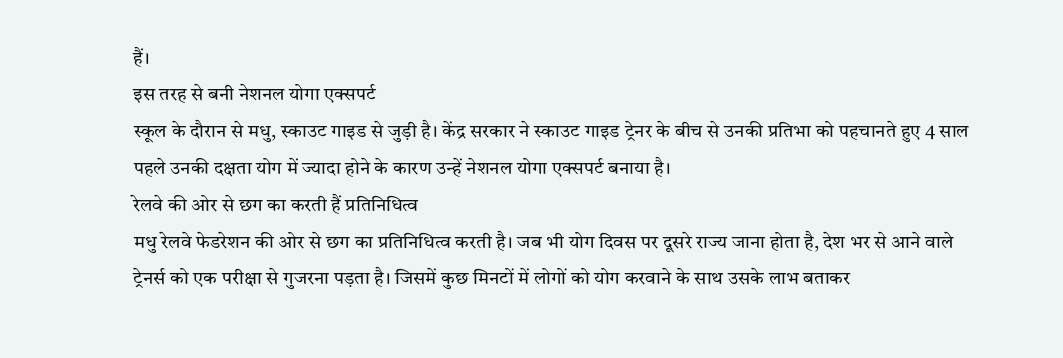हैं।
इस तरह से बनी नेशनल योगा एक्सपर्ट
स्कूल के दौरान से मधु, स्काउट गाइड से जुड़ी है। केंद्र सरकार ने स्काउट गाइड ट्रेनर के बीच से उनकी प्रतिभा को पहचानते हुए 4 साल पहले उनकी दक्षता योग में ज्यादा होने के कारण उन्हें नेशनल योगा एक्सपर्ट बनाया है।
रेलवे की ओर से छग का करती हैं प्रतिनिधित्व
मधु रेलवे फेडरेशन की ओर से छग का प्रतिनिधित्व करती है। जब भी योग दिवस पर दूसरे राज्य जाना होता है, देश भर से आने वाले ट्रेनर्स को एक परीक्षा से गुजरना पड़ता है। जिसमें कुछ मिनटों में लोगों को योग करवाने के साथ उसके लाभ बताकर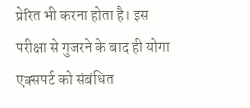प्रेरित भी करना होता है। इस परीक्षा से गुजरने के बाद ही योगा एक्सपर्ट को संबंधित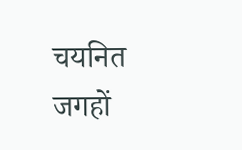चयनित जगहों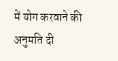में योग करवाने की अनुमति दी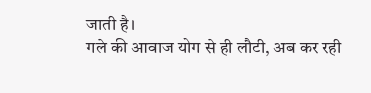जाती है।
गले की आवाज योग से ही लौटी, अब कर रही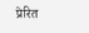प्रेरित